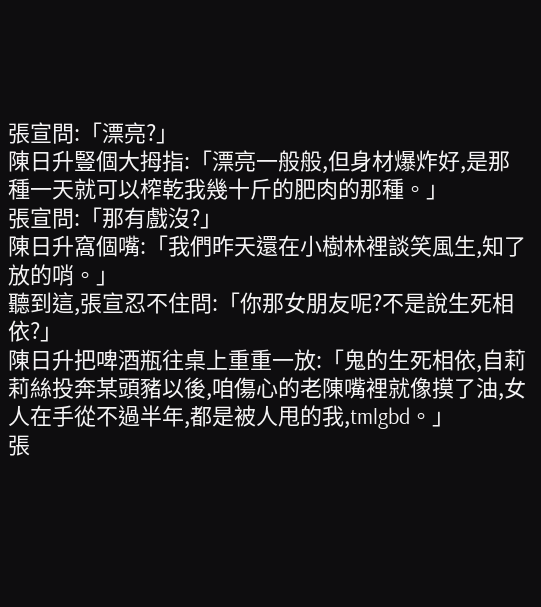張宣問:「漂亮?」
陳日升豎個大拇指:「漂亮一般般,但身材爆炸好,是那種一天就可以榨乾我幾十斤的肥肉的那種。」
張宣問:「那有戲沒?」
陳日升窩個嘴:「我們昨天還在小樹林裡談笑風生,知了放的哨。」
聽到這,張宣忍不住問:「你那女朋友呢?不是說生死相依?」
陳日升把啤酒瓶往桌上重重一放:「鬼的生死相依,自莉莉絲投奔某頭豬以後,咱傷心的老陳嘴裡就像摸了油,女人在手從不過半年,都是被人甩的我,tmlgbd。」
張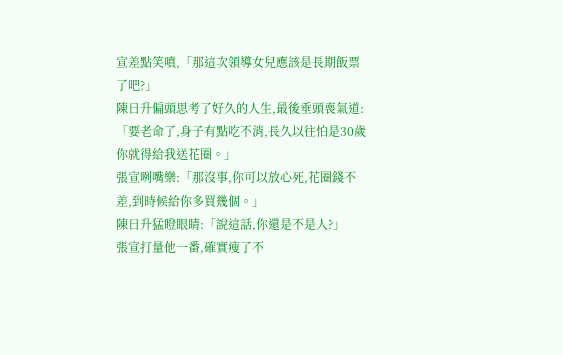宣差點笑噴,「那這次領導女兒應該是長期飯票了吧?」
陳日升偏頭思考了好久的人生,最後垂頭喪氣道:「要老命了,身子有點吃不消,長久以往怕是30歲你就得給我送花圈。」
張宣咧嘴樂:「那沒事,你可以放心死,花圈錢不差,到時候給你多買幾個。」
陳日升猛瞪眼睛:「說這話,你還是不是人?」
張宣打量他一番,確實瘦了不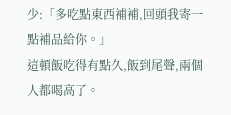少:「多吃點東西補補,回頭我寄一點補品給你。」
這頓飯吃得有點久,飯到尾聲,兩個人都喝高了。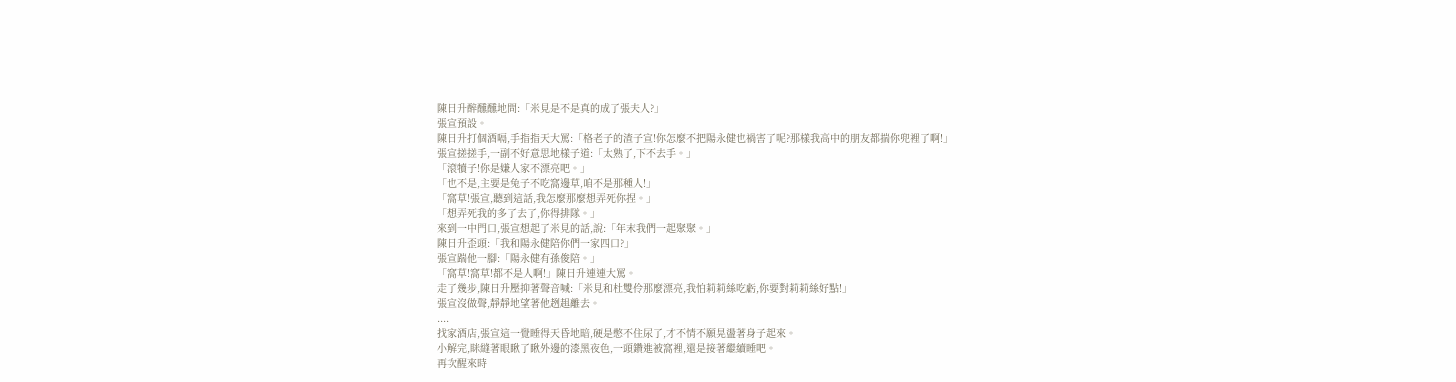陳日升醉醺醺地問:「米見是不是真的成了張夫人?」
張宣預設。
陳日升打個酒嗝,手指指天大罵:「格老子的渣子宣!你怎麼不把陽永健也禍害了呢?那樣我高中的朋友都揣你兜裡了啊!」
張宣搓搓手,一副不好意思地樣子道:「太熟了,下不去手。」
「滾犢子!你是嫌人家不漂亮吧。」
「也不是,主要是兔子不吃窩邊草,咱不是那種人!」
「窩草!張宣,聽到這話,我怎麼那麼想弄死你捏。」
「想弄死我的多了去了,你得排隊。」
來到一中門口,張宣想起了米見的話,說:「年末我們一起聚聚。」
陳日升歪頭:「我和陽永健陪你們一家四口?」
張宣踹他一腳:「陽永健有孫俊陪。」
「窩草!窩草!都不是人啊!」陳日升連連大罵。
走了幾步,陳日升壓抑著聲音喊:「米見和杜雙伶那麼漂亮,我怕莉莉絲吃虧,你要對莉莉絲好點!」
張宣沒做聲,靜靜地望著他趔趄離去。
....
找家酒店,張宣這一覺睡得天昏地暗,硬是憋不住尿了,才不情不願晃盪著身子起來。
小解完,眯縫著眼瞅了瞅外邊的漆黑夜色,一頭鑽進被窩裡,還是接著繼續睡吧。
再次醒來時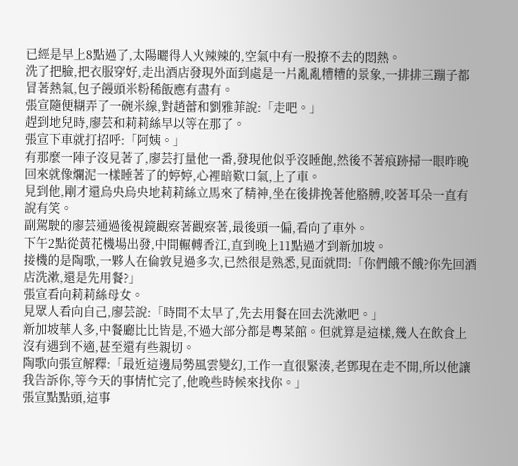已經是早上8點過了,太陽曬得人火辣辣的,空氣中有一股撩不去的悶熱。
洗了把臉,把衣服穿好,走出酒店發現外面到處是一片亂亂糟糟的景象,一排排三蹦子都冒著熱氣,包子饅頭米粉稀飯應有盡有。
張宣隨便糊弄了一碗米線,對趙蕾和劉雅菲說:「走吧。」
趕到地兒時,廖芸和莉莉絲早以等在那了。
張宣下車就打招呼:「阿姨。」
有那麼一陣子沒見著了,廖芸打量他一番,發現他似乎沒睡飽,然後不著痕跡掃一眼昨晚回來就像爛泥一樣睡著了的婷婷,心裡暗歎口氣,上了車。
見到他,剛才還烏央烏央地莉莉絲立馬來了精神,坐在後排挽著他胳膊,咬著耳朵一直有說有笑。
副駕駛的廖芸通過後視鏡觀察著觀察著,最後頭一偏,看向了車外。
下午2點從黃花機場出發,中間輾轉香江,直到晚上11點過才到新加坡。
接機的是陶歌,一夥人在倫敦見過多次,已然很是熟悉,見面就問:「你們餓不餓?你先回酒店洗漱,還是先用餐?」
張宣看向莉莉絲母女。
見眾人看向自己,廖芸說:「時間不太早了,先去用餐在回去洗漱吧。」
新加坡華人多,中餐廳比比皆是,不過大部分都是粵菜館。但就算是這樣,幾人在飲食上沒有遇到不適,甚至還有些親切。
陶歌向張宣解釋:「最近這邊局勢風雲變幻,工作一直很緊湊,老鄧現在走不開,所以他讓我告訴你,等今天的事情忙完了,他晚些時候來找你。」
張宣點點頭,這事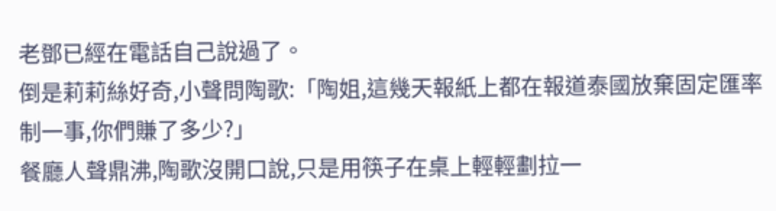老鄧已經在電話自己說過了。
倒是莉莉絲好奇,小聲問陶歌:「陶姐,這幾天報紙上都在報道泰國放棄固定匯率制一事,你們賺了多少?」
餐廳人聲鼎沸,陶歌沒開口說,只是用筷子在桌上輕輕劃拉一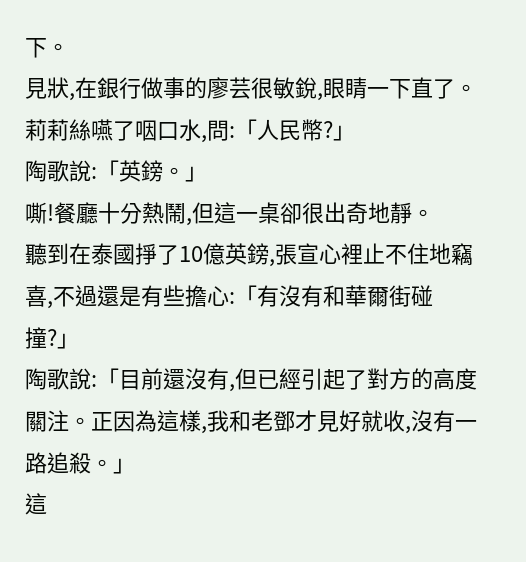下。
見狀,在銀行做事的廖芸很敏銳,眼睛一下直了。
莉莉絲嚥了咽口水,問:「人民幣?」
陶歌說:「英鎊。」
嘶!餐廳十分熱鬧,但這一桌卻很出奇地靜。
聽到在泰國掙了10億英鎊,張宣心裡止不住地竊喜,不過還是有些擔心:「有沒有和華爾街碰撞?」
陶歌說:「目前還沒有,但已經引起了對方的高度關注。正因為這樣,我和老鄧才見好就收,沒有一路追殺。」
這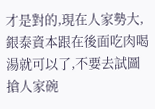才是對的,現在人家勢大,銀泰資本跟在後面吃肉喝湯就可以了,不要去試圖搶人家碗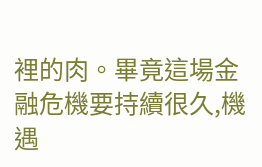裡的肉。畢竟這場金融危機要持續很久,機遇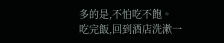多的是,不怕吃不飽。
吃完飯,回到酒店洗漱一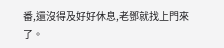番,還沒得及好好休息,老鄧就找上門來了。